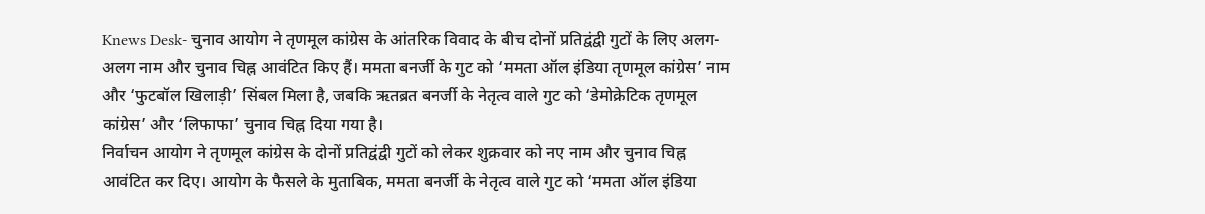Knews Desk- चुनाव आयोग ने तृणमूल कांग्रेस के आंतरिक विवाद के बीच दोनों प्रतिद्वंद्वी गुटों के लिए अलग-अलग नाम और चुनाव चिह्न आवंटित किए हैं। ममता बनर्जी के गुट को ‘ममता ऑल इंडिया तृणमूल कांग्रेस’ नाम और ‘फुटबॉल खिलाड़ी’ सिंबल मिला है, जबकि ऋतब्रत बनर्जी के नेतृत्व वाले गुट को ‘डेमोक्रेटिक तृणमूल कांग्रेस’ और ‘लिफाफा’ चुनाव चिह्न दिया गया है।
निर्वाचन आयोग ने तृणमूल कांग्रेस के दोनों प्रतिद्वंद्वी गुटों को लेकर शुक्रवार को नए नाम और चुनाव चिह्न आवंटित कर दिए। आयोग के फैसले के मुताबिक, ममता बनर्जी के नेतृत्व वाले गुट को ‘ममता ऑल इंडिया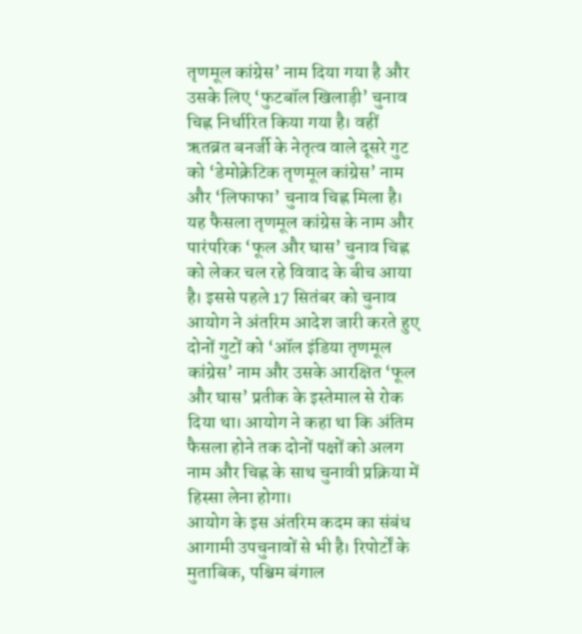तृणमूल कांग्रेस’ नाम दिया गया है और उसके लिए ‘फुटबॉल खिलाड़ी’ चुनाव चिह्न निर्धारित किया गया है। वहीं ऋतब्रत बनर्जी के नेतृत्व वाले दूसरे गुट को ‘डेमोक्रेटिक तृणमूल कांग्रेस’ नाम और ‘लिफाफा’ चुनाव चिह्न मिला है।
यह फैसला तृणमूल कांग्रेस के नाम और पारंपरिक ‘फूल और घास’ चुनाव चिह्न को लेकर चल रहे विवाद के बीच आया है। इससे पहले 17 सितंबर को चुनाव आयोग ने अंतरिम आदेश जारी करते हुए दोनों गुटों को ‘ऑल इंडिया तृणमूल कांग्रेस’ नाम और उसके आरक्षित ‘फूल और घास’ प्रतीक के इस्तेमाल से रोक दिया था। आयोग ने कहा था कि अंतिम फैसला होने तक दोनों पक्षों को अलग नाम और चिह्न के साथ चुनावी प्रक्रिया में हिस्सा लेना होगा।
आयोग के इस अंतरिम कदम का संबंध आगामी उपचुनावों से भी है। रिपोर्टों के मुताबिक, पश्चिम बंगाल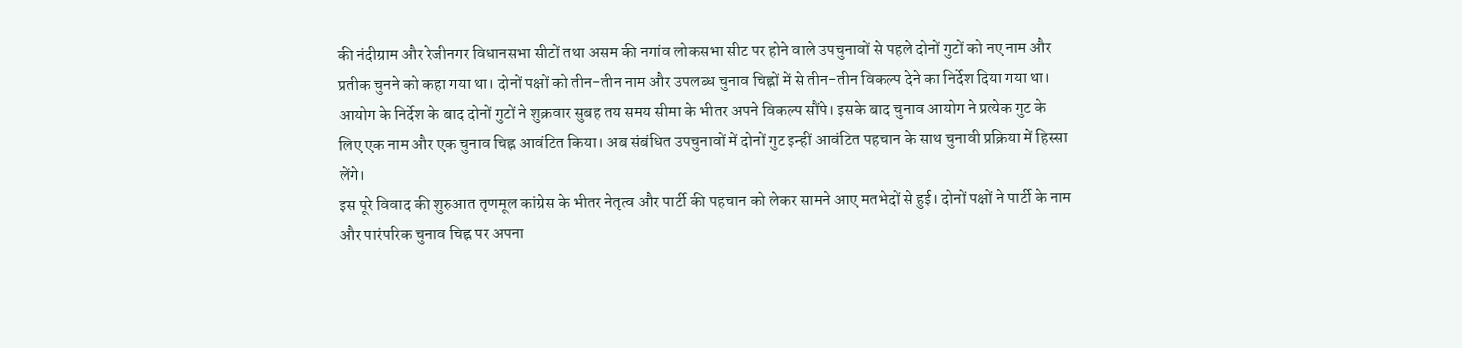की नंदीग्राम और रेजीनगर विधानसभा सीटों तथा असम की नगांव लोकसभा सीट पर होने वाले उपचुनावों से पहले दोनों गुटों को नए नाम और प्रतीक चुनने को कहा गया था। दोनों पक्षों को तीन-तीन नाम और उपलब्ध चुनाव चिह्नों में से तीन-तीन विकल्प देने का निर्देश दिया गया था।
आयोग के निर्देश के बाद दोनों गुटों ने शुक्रवार सुबह तय समय सीमा के भीतर अपने विकल्प सौंपे। इसके बाद चुनाव आयोग ने प्रत्येक गुट के लिए एक नाम और एक चुनाव चिह्न आवंटित किया। अब संबंधित उपचुनावों में दोनों गुट इन्हीं आवंटित पहचान के साथ चुनावी प्रक्रिया में हिस्सा लेंगे।
इस पूरे विवाद की शुरुआत तृणमूल कांग्रेस के भीतर नेतृत्व और पार्टी की पहचान को लेकर सामने आए मतभेदों से हुई। दोनों पक्षों ने पार्टी के नाम और पारंपरिक चुनाव चिह्न पर अपना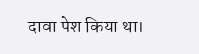दावा पेश किया था।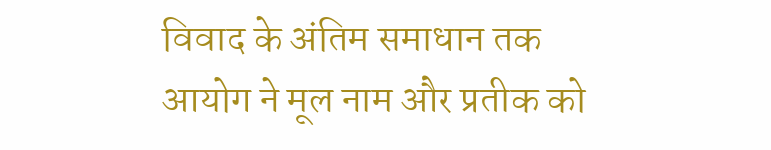विवाद के अंतिम समाधान तक आयोग ने मूल नाम और प्रतीक को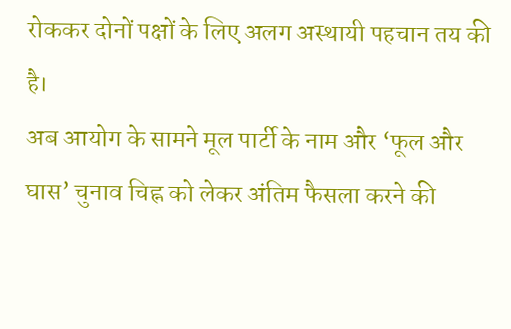रोककर दोनों पक्षों के लिए अलग अस्थायी पहचान तय की है।
अब आयोग के सामने मूल पार्टी के नाम और ‘फूल और घास’ चुनाव चिह्न को लेकर अंतिम फैसला करने की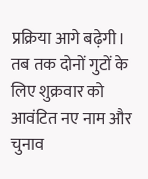प्रक्रिया आगे बढ़ेगी। तब तक दोनों गुटों के लिए शुक्रवार को आवंटित नए नाम और चुनाव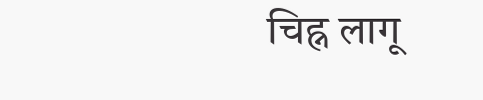चिह्न लागू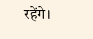रहेंगे।